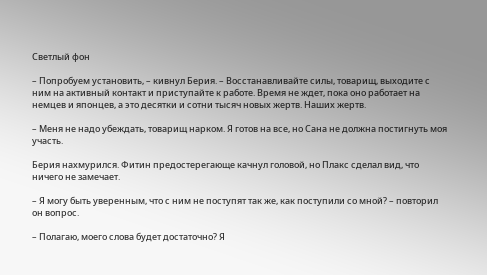Светлый фон

– Попробуем установить, – кивнул Берия. – Восстанавливайте силы, товарищ, выходите с ним на активный контакт и приступайте к работе. Время не ждет, пока оно работает на немцев и японцев, а это десятки и сотни тысяч новых жертв. Наших жертв.

– Меня не надо убеждать, товарищ нарком. Я готов на все, но Сана не должна постигнуть моя участь.

Берия нахмурился. Фитин предостерегающе качнул головой, но Плакс сделал вид, что ничего не замечает.

– Я могу быть уверенным, что с ним не поступят так же, как поступили со мной? – повторил он вопрос.

– Полагаю, моего слова будет достаточно? Я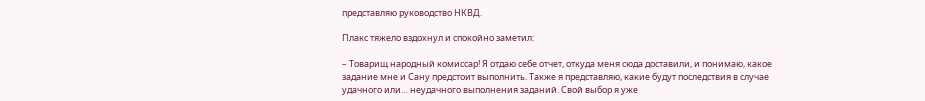представляю руководство НКВД.

Плакс тяжело вздохнул и спокойно заметил:

– Товарищ народный комиссар! Я отдаю себе отчет, откуда меня сюда доставили, и понимаю, какое задание мне и Сану предстоит выполнить. Также я представляю, какие будут последствия в случае удачного или… неудачного выполнения заданий. Свой выбор я уже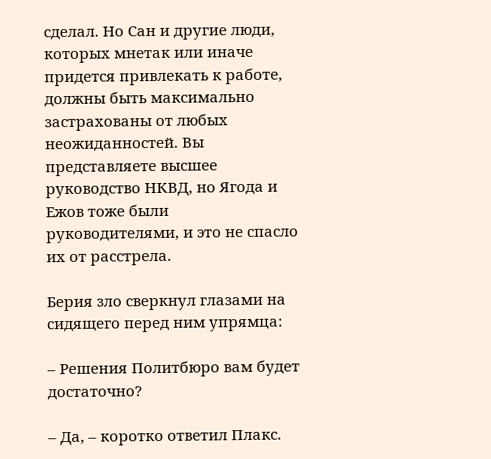сделал. Но Сан и другие люди, которых мнетак или иначе придется привлекать к работе, должны быть максимально застрахованы от любых неожиданностей. Вы представляете высшее руководство НКВД, но Ягода и Ежов тоже были руководителями, и это не спасло их от расстрела.

Берия зло сверкнул глазами на сидящего перед ним упрямца:

– Решения Политбюро вам будет достаточно?

– Да, – коротко ответил Плакс.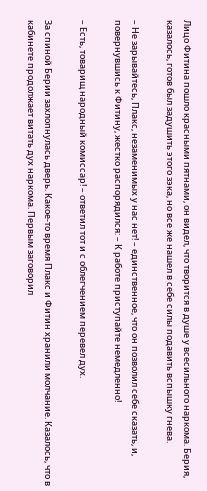Лицо Фитина пошло красными пятнами, он видел, что творится в душе у всесильного наркома. Берия, казалось, готов был задушить этого зэка, но все же нашел в себе силы подавить вспышку гнева.

– Не зарывайтесь, Плакс, незаменимых у нас нет! – единственное, что он позволил себе сказать, и, повернувшись к Фитину, жестко распорядился: – К работе приступайте немедленно!

– Есть, товарищ народный комиссар! – ответил тот и с облегчением перевел дух.

За спиной Берии захлопнулась дверь. Какое-то время Плакс и Фитин хранили молчание. Казалось, что в кабинете продолжает витать дух наркома. Первым заговорил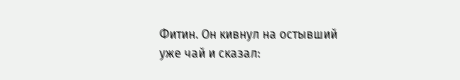Фитин. Он кивнул на остывший уже чай и сказал: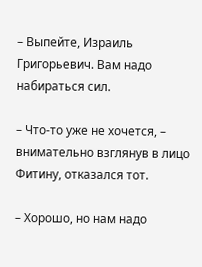– Выпейте, Израиль Григорьевич. Вам надо набираться сил.

– Что-то уже не хочется, – внимательно взглянув в лицо Фитину, отказался тот.

– Хорошо, но нам надо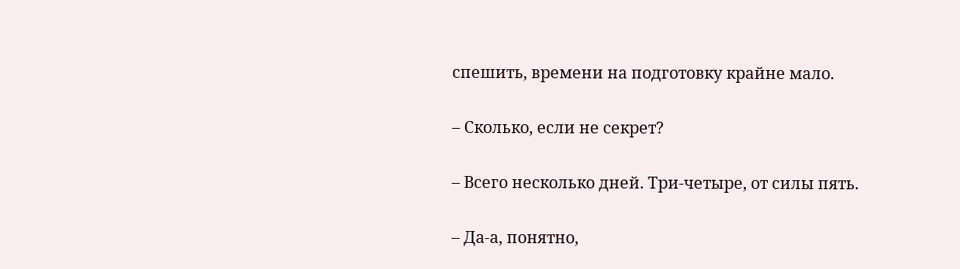спешить, времени на подготовку крайне мало.

– Сколько, если не секрет?

– Всего несколько дней. Три-четыре, от силы пять.

– Да-а, понятно,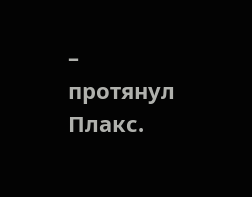– протянул Плакс.